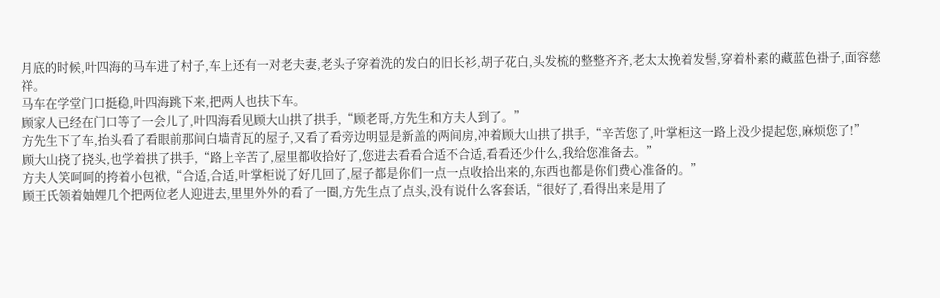月底的时候,叶四海的马车进了村子,车上还有一对老夫妻,老头子穿着洗的发白的旧长衫,胡子花白,头发梳的整整齐齐,老太太挽着发髻,穿着朴素的藏蓝色褂子,面容慈祥。
马车在学堂门口挺稳,叶四海跳下来,把两人也扶下车。
顾家人已经在门口等了一会儿了,叶四海看见顾大山拱了拱手,“顾老哥,方先生和方夫人到了。”
方先生下了车,抬头看了看眼前那间白墙青瓦的屋子,又看了看旁边明显是新盖的两间房,冲着顾大山拱了拱手,“辛苦您了,叶掌柜这一路上没少提起您,麻烦您了!”
顾大山挠了挠头,也学着拱了拱手,“路上辛苦了,屋里都收拾好了,您进去看看合适不合适,看看还少什么,我给您准备去。”
方夫人笑呵呵的挎着小包袱,“合适,合适,叶掌柜说了好几回了,屋子都是你们一点一点收拾出来的,东西也都是你们费心准备的。”
顾王氏领着妯娌几个把两位老人迎进去,里里外外的看了一圈,方先生点了点头,没有说什么客套话,“很好了,看得出来是用了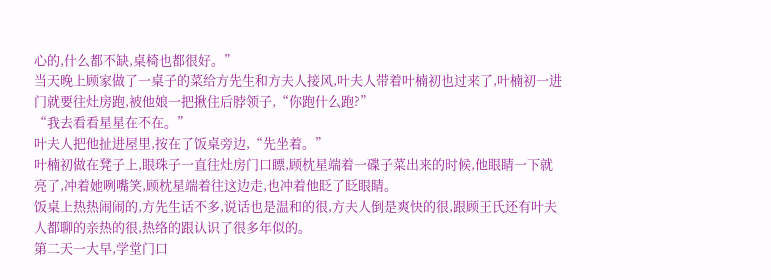心的,什么都不缺,桌椅也都很好。”
当天晚上顾家做了一桌子的菜给方先生和方夫人接风,叶夫人带着叶楠初也过来了,叶楠初一进门就要往灶房跑,被他娘一把揪住后脖领子,“你跑什么跑?”
“我去看看星星在不在。”
叶夫人把他扯进屋里,按在了饭桌旁边,“先坐着。”
叶楠初做在凳子上,眼珠子一直往灶房门口瞟,顾枕星端着一碟子菜出来的时候,他眼睛一下就亮了,冲着她咧嘴笑,顾枕星端着往这边走,也冲着他眨了眨眼睛。
饭桌上热热闹闹的,方先生话不多,说话也是温和的很,方夫人倒是爽快的很,跟顾王氏还有叶夫人都聊的亲热的很,热络的跟认识了很多年似的。
第二天一大早,学堂门口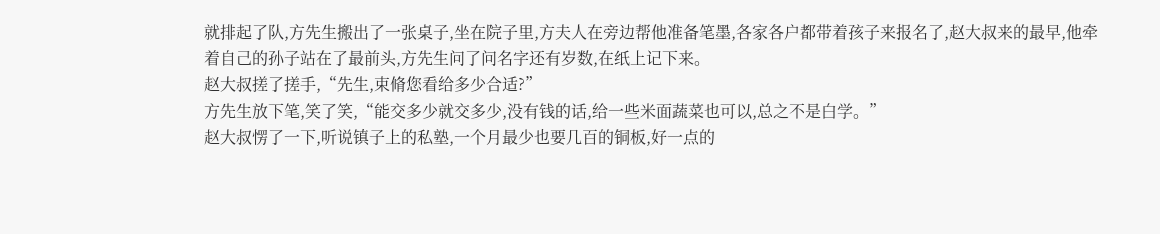就排起了队,方先生搬出了一张桌子,坐在院子里,方夫人在旁边帮他准备笔墨,各家各户都带着孩子来报名了,赵大叔来的最早,他牵着自己的孙子站在了最前头,方先生问了问名字还有岁数,在纸上记下来。
赵大叔搓了搓手,“先生,束脩您看给多少合适?”
方先生放下笔,笑了笑,“能交多少就交多少,没有钱的话,给一些米面蔬菜也可以,总之不是白学。”
赵大叔愣了一下,听说镇子上的私塾,一个月最少也要几百的铜板,好一点的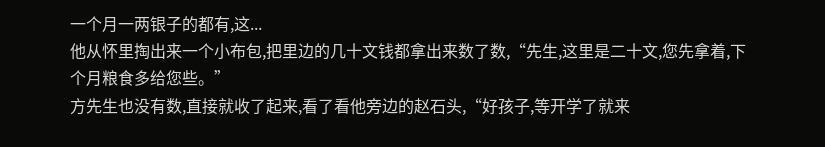一个月一两银子的都有,这...
他从怀里掏出来一个小布包,把里边的几十文钱都拿出来数了数,“先生,这里是二十文,您先拿着,下个月粮食多给您些。”
方先生也没有数,直接就收了起来,看了看他旁边的赵石头,“好孩子,等开学了就来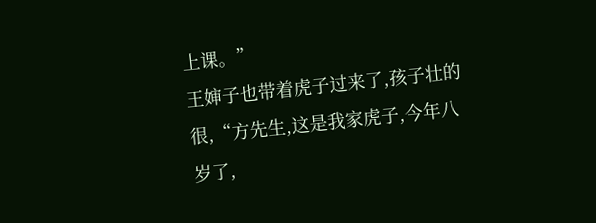上课。”
王婶子也带着虎子过来了,孩子壮的很,“方先生,这是我家虎子,今年八岁了,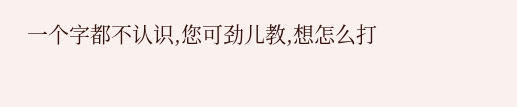一个字都不认识,您可劲儿教,想怎么打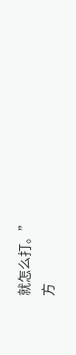就怎么打。”
方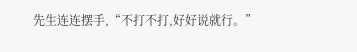先生连连摆手,“不打不打,好好说就行。”